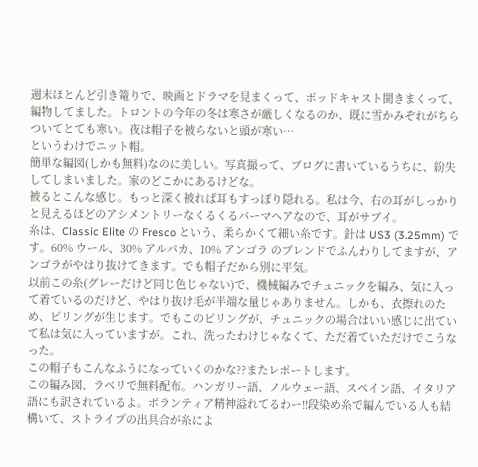週末ほとんど引き篭りで、映画とドラマを見まくって、ポッドキャスト聞きまくって、編物してました。トロントの今年の冬は寒さが厳しくなるのか、既に雪かみぞれがちらついてとても寒い。夜は帽子を被らないと頭が寒い…
というわけでニット帽。
簡単な編図(しかも無料)なのに美しい。写真撮って、ブログに書いているうちに、紛失してしまいました。家のどこかにあるけどな。
被るとこんな感じ。もっと深く被れば耳もすっぽり隠れる。私は今、右の耳がしっかりと見えるほどのアシメントリーなくるくるパーマヘアなので、耳がサブイ。
糸は、Classic Elite の Fresco という、柔らかくて細い糸です。針は US3 (3.25mm) です。60% ウール、30% アルパカ、10% アンゴラ のブレンドでふんわりしてますが、アンゴラがやはり抜けてきます。でも帽子だから別に平気。
以前この糸(グレーだけど同じ色じゃない)で、機械編みでチュニックを編み、気に入って着ているのだけど、やはり抜け毛が半端な量じゃありません。しかも、衣擦れのため、ピリングが生じます。でもこのピリングが、チュニックの場合はいい感じに出ていて私は気に入っていますが。これ、洗ったわけじゃなくて、ただ着ていただけでこうなった。
この帽子もこんなふうになっていくのかな??またレポートします。
この編み図、ラベリで無料配布。ハンガリー語、ノルウェー語、スペイン語、イタリア語にも訳されているよ。ボランティア精神溢れてるわー!!段染め糸で編んでいる人も結構いて、ストライプの出具合が糸によ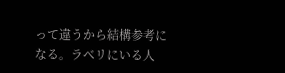って違うから結構参考になる。ラベリにいる人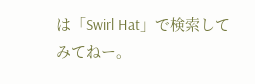は「Swirl Hat」で検索してみてねー。